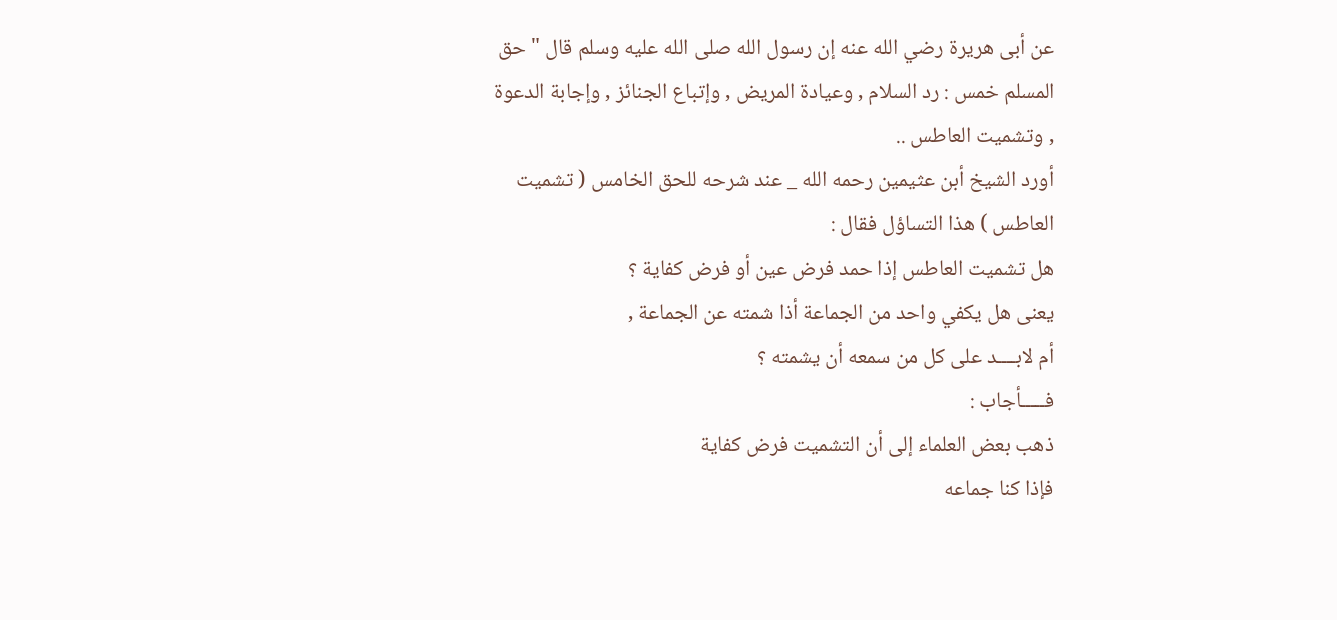عن أبى هريرة رضي الله عنه إن رسول الله صلى الله عليه وسلم قال " حق المسلم خمس : رد السلام , وعيادة المريض , وإتباع الجنائز , وإجابة الدعوة , وتشميت العاطس ..
أورد الشيخ أبن عثيمين رحمه الله _ عند شرحه للحق الخامس ( تشميت العاطس ) هذا التساؤل فقال :
هل تشميت العاطس إذا حمد فرض عين أو فرض كفاية ؟
يعنى هل يكفي واحد من الجماعة أذا شمته عن الجماعة ,
أم لابــــد على كل من سمعه أن يشمته ؟
فـــــأجاب :
ذهب بعض العلماء إلى أن التشميت فرض كفاية
فإذا كنا جماعه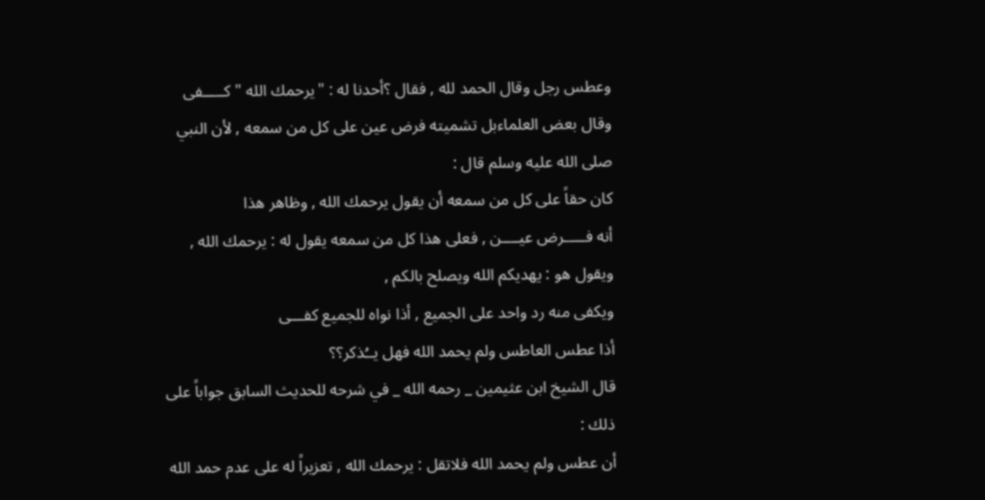وعطس رجل وقال الحمد لله , فقال ؟أحدنا له : "يرحمك الله " كـــــفى
وقال بعض العلماءبل تشميته فرض عين على كل من سمعه , لأن النبي صلى الله عليه وسلم قال :
كان حقاً على كل من سمعه أن يقول يرحمك الله , وظاهر هذا
أنه فـــــرض عيــــن , فعلى هذا كل من سمعه يقول له : يرحمك الله , ويقول هو : يهديكم الله ويصلح بالكم ,
ويكفى منه رد واحد على الجميع , أذا نواه للجميع كفـــى
أذا عطس العاطس ولم يحمد الله فهل يــُذكر؟؟
قال الشيخ ابن عثيمين _ رحمه الله _ في شرحه للحديث السابق جواباً على ذلك :
أن عطس ولم يحمد الله فلاتقل : يرحمك الله , تعزيراً له على عدم حمد الله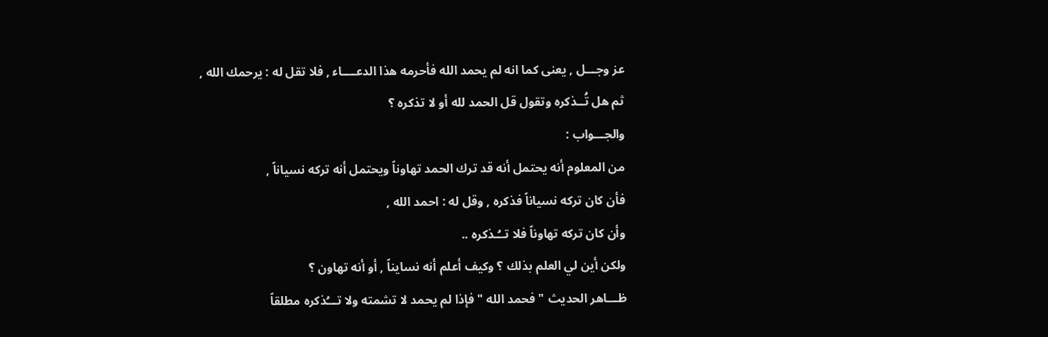عز وجـــل , يعنى كما انه لم يحمد الله فأحرمه هذا الدعــــاء , فلا تقل له : يرحمك الله ,
ثم هل تُــذكره وتقول قل الحمد لله أو لا تذكره ؟
والجـــواب :
من المعلوم أنه يحتمل أنه قد ترك الحمد تهاوناً ويحتمل أنه تركه نسياناً ,
فأن كان تركه نسياناً فذكره , وقل له : احمد الله ,
وأن كان تركه تهاوناً فلا تــُـذكره ..
ولكن أين لي العلم بذلك ؟ وكيف أعلم أنه نسايناً , أو أنه تهاون ؟
ظـــاهر الحديث " فحمد الله " فإذا لم يحمد لا تشمته ولا تـــُذكره مطلقاً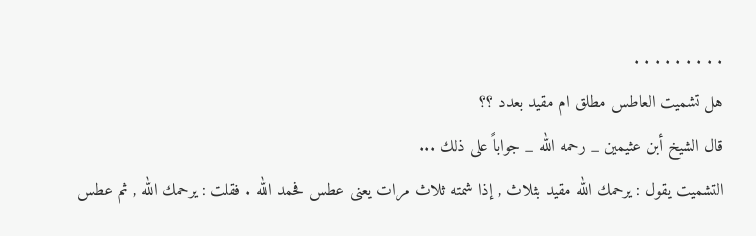. . . . . . . . .
هل تشميت العاطس مطلق ام مقيد بعدد ؟؟
قال الشيخ أبن عثيمين _ رحمه الله _ جواباً على ذلك ...
التشميت يقول : يرحمك الله مقيد بثلاث , إذا شمته ثلاث مرات يعنى عطس فحمد الله . فقلت : يرحمك الله , ثم عطس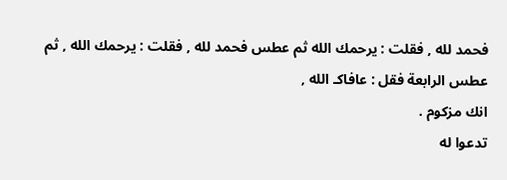فحمد لله , فقلت : يرحمك الله ثم عطس فحمد لله , فقلت : يرحمك الله , ثم عطس الرابعة فقل : عافاكـ الله ,
انك مزكوم .
تدعوا له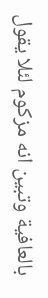بالعافية وتبين انه مزكوم لئلا يقول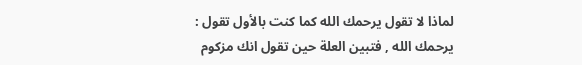لماذا لا تقول يرحمك الله كما كنت بالأول تقول : يرحمك الله , فتبين العلة حين تقول انك مزكوم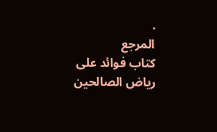.
المرجع
كتاب فوائد على رياض الصالحين